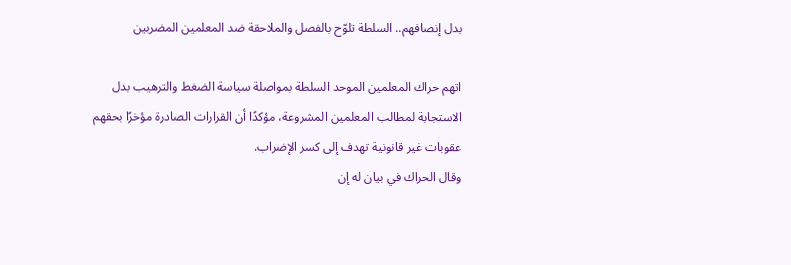بدل إنصافهم.. السلطة تلوّح بالفصل والملاحقة ضد المعلمين المضربين

اتهم حراك المعلمين الموحد السلطة بمواصلة سياسة الضغط والترهيب بدل الاستجابة لمطالب المعلمين المشروعة، مؤكدًا أن القرارات الصادرة مؤخرًا بحقهم عقوبات غير قانونية تهدف إلى كسر الإضراب.
وقال الحراك في بيان له إن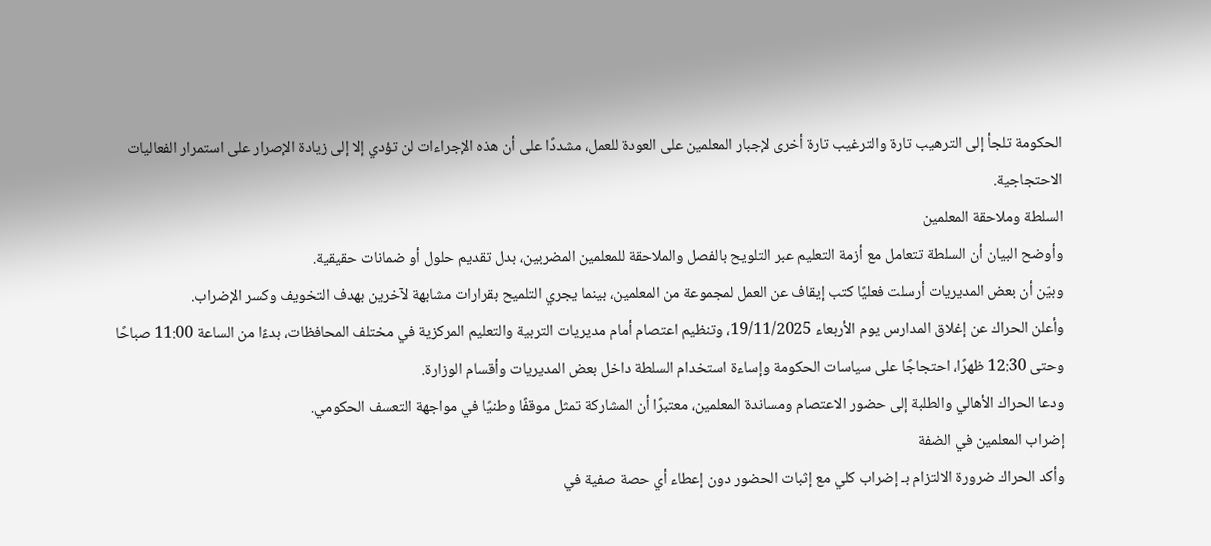الحكومة تلجأ إلى الترهيب تارة والترغيب تارة أخرى لإجبار المعلمين على العودة للعمل، مشددًا على أن هذه الإجراءات لن تؤدي إلا إلى زيادة الإصرار على استمرار الفعاليات الاحتجاجية.
السلطة وملاحقة المعلمين
وأوضح البيان أن السلطة تتعامل مع أزمة التعليم عبر التلويح بالفصل والملاحقة للمعلمين المضربين، بدل تقديم حلول أو ضمانات حقيقية.
وبيّن أن بعض المديريات أرسلت فعليًا كتب إيقاف عن العمل لمجموعة من المعلمين، بينما يجري التلميح بقرارات مشابهة لآخرين بهدف التخويف وكسر الإضراب.
وأعلن الحراك عن إغلاق المدارس يوم الأربعاء 19/11/2025، وتنظيم اعتصام أمام مديريات التربية والتعليم المركزية في مختلف المحافظات، بدءًا من الساعة 11:00 صباحًا وحتى 12:30 ظهرًا، احتجاجًا على سياسات الحكومة وإساءة استخدام السلطة داخل بعض المديريات وأقسام الوزارة.
ودعا الحراك الأهالي والطلبة إلى حضور الاعتصام ومساندة المعلمين، معتبرًا أن المشاركة تمثل موقفًا وطنيًا في مواجهة التعسف الحكومي.
إضراب المعلمين في الضفة
وأكد الحراك ضرورة الالتزام بـ إضراب كلي مع إثبات الحضور دون إعطاء أي حصة صفية في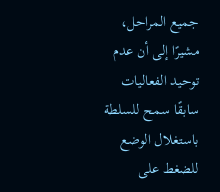جميع المراحل، مشيرًا إلى أن عدم توحيد الفعاليات سابقًا سمح للسلطة باستغلال الوضع للضغط على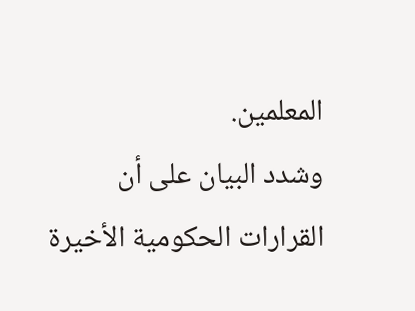المعلمين.
وشدد البيان على أن القرارات الحكومية الأخيرة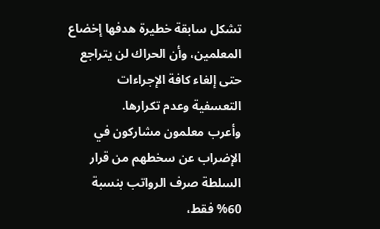تشكل سابقة خطيرة هدفها إخضاع المعلمين، وأن الحراك لن يتراجع حتى إلغاء كافة الإجراءات التعسفية وعدم تكرارها.
وأعرب معلمون مشاركون في الإضراب عن سخطهم من قرار السلطة صرف الرواتب بنسبة 60% فقط،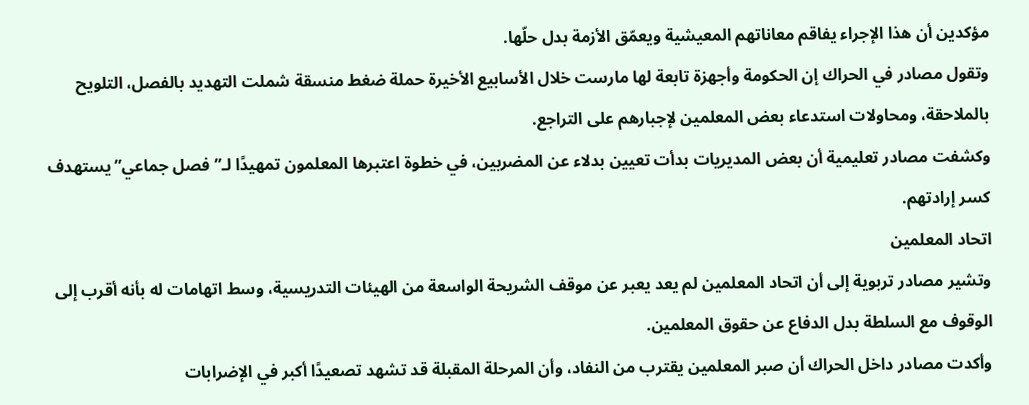مؤكدين أن هذا الإجراء يفاقم معاناتهم المعيشية ويعمّق الأزمة بدل حلّها.
وتقول مصادر في الحراك إن الحكومة وأجهزة تابعة لها مارست خلال الأسابيع الأخيرة حملة ضغط منسقة شملت التهديد بالفصل، التلويح بالملاحقة، ومحاولات استدعاء بعض المعلمين لإجبارهم على التراجع.
وكشفت مصادر تعليمية أن بعض المديريات بدأت تعيين بدلاء عن المضربين، في خطوة اعتبرها المعلمون تمهيدًا لـ”فصل جماعي” يستهدف كسر إرادتهم.
اتحاد المعلمين
وتشير مصادر تربوية إلى أن اتحاد المعلمين لم يعد يعبر عن موقف الشريحة الواسعة من الهيئات التدريسية، وسط اتهامات له بأنه أقرب إلى الوقوف مع السلطة بدل الدفاع عن حقوق المعلمين.
وأكدت مصادر داخل الحراك أن صبر المعلمين يقترب من النفاد، وأن المرحلة المقبلة قد تشهد تصعيدًا أكبر في الإضرابات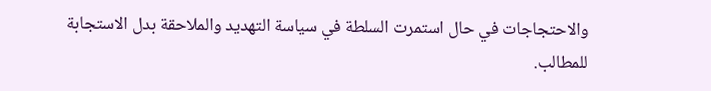والاحتجاجات في حال استمرت السلطة في سياسة التهديد والملاحقة بدل الاستجابة للمطالب.